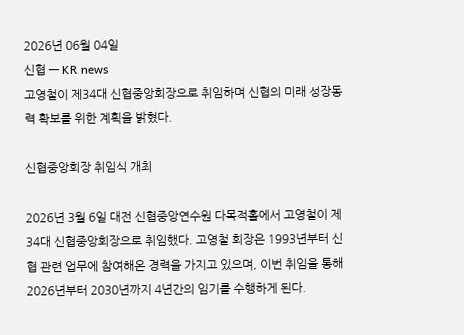2026년 06월 04일
신협 — KR news
고영철이 제34대 신협중앙회장으로 취임하며 신협의 미래 성장동력 확보를 위한 계획을 밝혔다.

신협중앙회장 취임식 개최

2026년 3월 6일 대전 신협중앙연수원 다목적홀에서 고영철이 제34대 신협중앙회장으로 취임했다. 고영철 회장은 1993년부터 신협 관련 업무에 참여해온 경력을 가지고 있으며, 이번 취임을 통해 2026년부터 2030년까지 4년간의 임기를 수행하게 된다.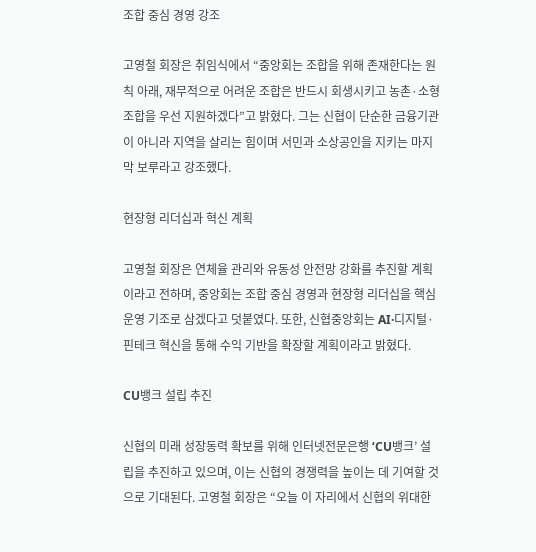조합 중심 경영 강조

고영철 회장은 취임식에서 “중앙회는 조합을 위해 존재한다는 원칙 아래, 재무적으로 어려운 조합은 반드시 회생시키고 농촌·소형조합을 우선 지원하겠다”고 밝혔다. 그는 신협이 단순한 금융기관이 아니라 지역을 살리는 힘이며 서민과 소상공인을 지키는 마지막 보루라고 강조했다.

현장형 리더십과 혁신 계획

고영철 회장은 연체율 관리와 유동성 안전망 강화를 추진할 계획이라고 전하며, 중앙회는 조합 중심 경영과 현장형 리더십을 핵심 운영 기조로 삼겠다고 덧붙였다. 또한, 신협중앙회는 AI·디지털·핀테크 혁신을 통해 수익 기반을 확장할 계획이라고 밝혔다.

CU뱅크 설립 추진

신협의 미래 성장동력 확보를 위해 인터넷전문은행 ‘CU뱅크’ 설립을 추진하고 있으며, 이는 신협의 경쟁력을 높이는 데 기여할 것으로 기대된다. 고영철 회장은 “오늘 이 자리에서 신협의 위대한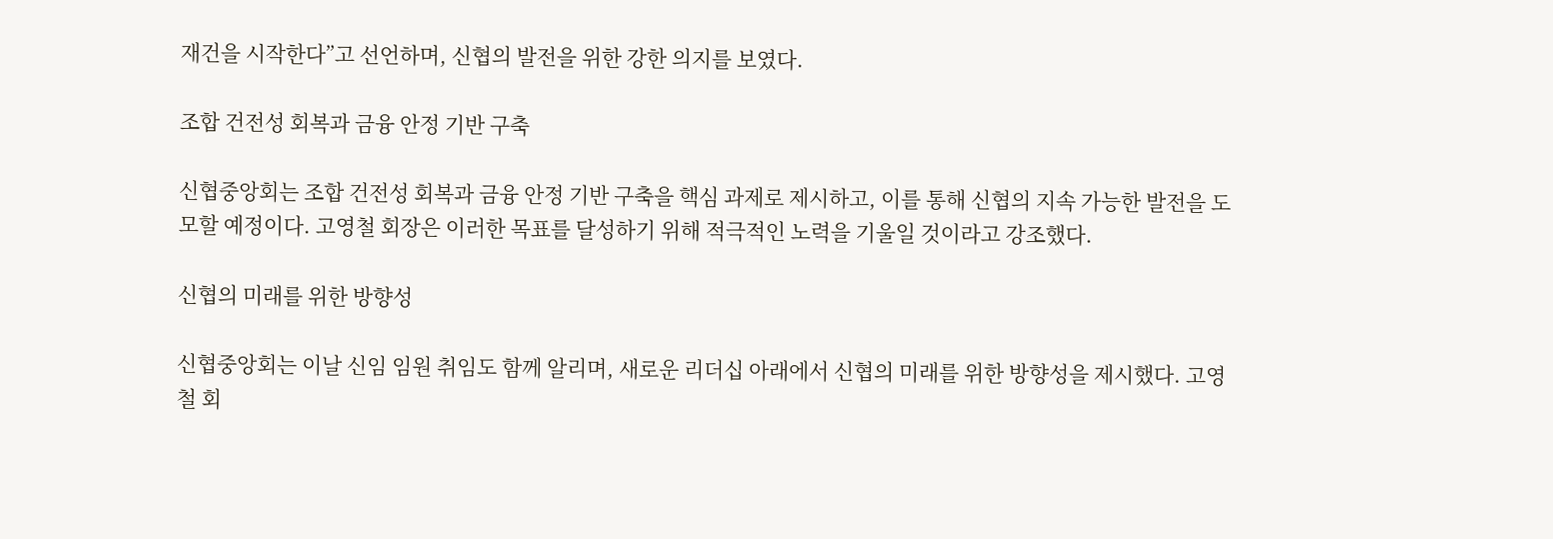재건을 시작한다”고 선언하며, 신협의 발전을 위한 강한 의지를 보였다.

조합 건전성 회복과 금융 안정 기반 구축

신협중앙회는 조합 건전성 회복과 금융 안정 기반 구축을 핵심 과제로 제시하고, 이를 통해 신협의 지속 가능한 발전을 도모할 예정이다. 고영철 회장은 이러한 목표를 달성하기 위해 적극적인 노력을 기울일 것이라고 강조했다.

신협의 미래를 위한 방향성

신협중앙회는 이날 신임 임원 취임도 함께 알리며, 새로운 리더십 아래에서 신협의 미래를 위한 방향성을 제시했다. 고영철 회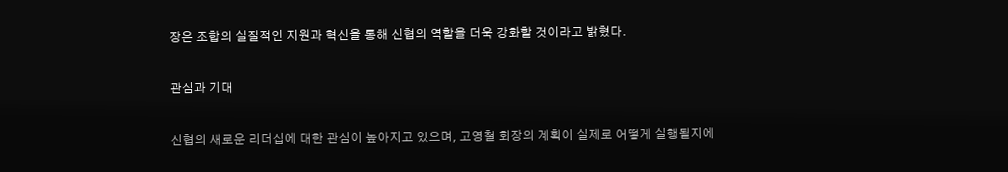장은 조합의 실질적인 지원과 혁신을 통해 신협의 역할을 더욱 강화할 것이라고 밝혔다.

관심과 기대

신협의 새로운 리더십에 대한 관심이 높아지고 있으며, 고영철 회장의 계획이 실제로 어떻게 실행될지에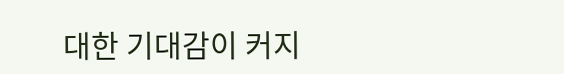대한 기대감이 커지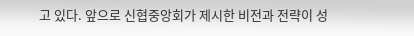고 있다. 앞으로 신협중앙회가 제시한 비전과 전략이 성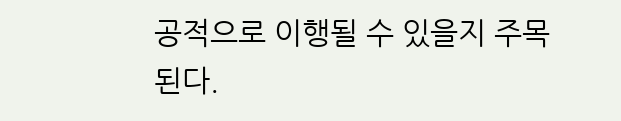공적으로 이행될 수 있을지 주목된다.